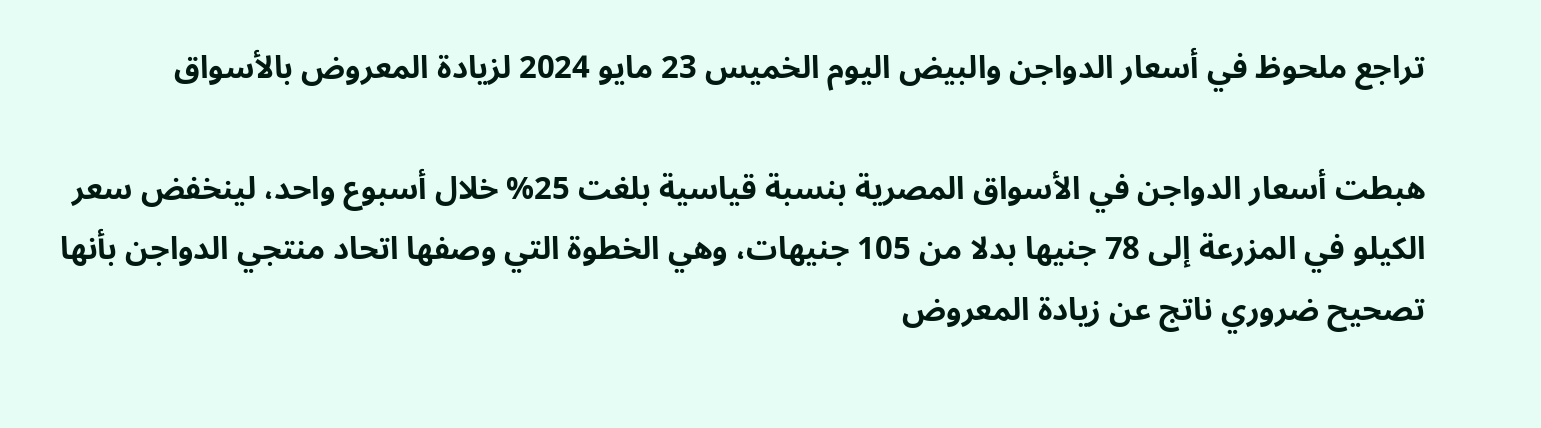تراجع ملحوظ في أسعار الدواجن والبيض اليوم الخميس 23 مايو 2024 لزيادة المعروض بالأسواق

هبطت أسعار الدواجن في الأسواق المصرية بنسبة قياسية بلغت 25% خلال أسبوع واحد، لينخفض سعر الكيلو في المزرعة إلى 78 جنيها بدلا من 105 جنيهات، وهي الخطوة التي وصفها اتحاد منتجي الدواجن بأنها تصحيح ضروري ناتج عن زيادة المعروض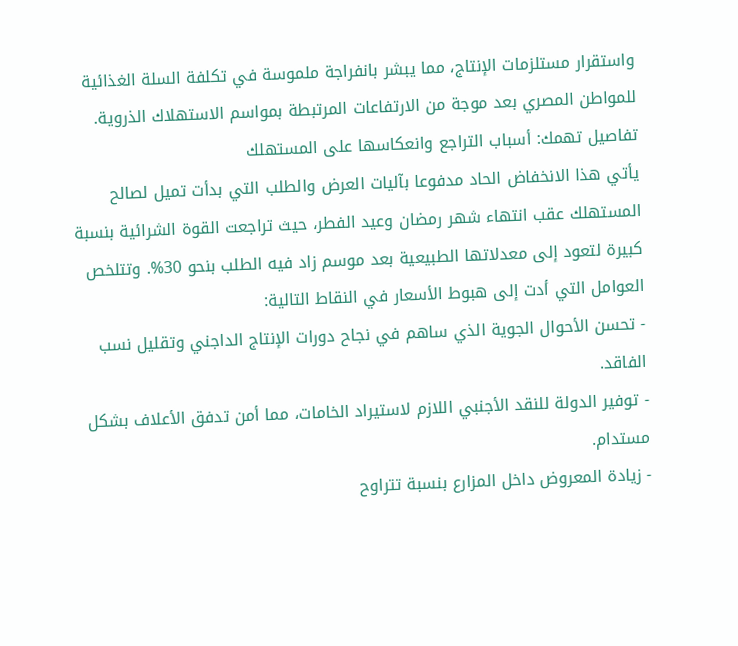واستقرار مستلزمات الإنتاج، مما يبشر بانفراجة ملموسة في تكلفة السلة الغذائية للمواطن المصري بعد موجة من الارتفاعات المرتبطة بمواسم الاستهلاك الذروية.
تفاصيل تهمك: أسباب التراجع وانعكاسها على المستهلك
يأتي هذا الانخفاض الحاد مدفوعا بآليات العرض والطلب التي بدأت تميل لصالح المستهلك عقب انتهاء شهر رمضان وعيد الفطر، حيث تراجعت القوة الشرائية بنسبة كبيرة لتعود إلى معدلاتها الطبيعية بعد موسم زاد فيه الطلب بنحو 30%. وتتلخص العوامل التي أدت إلى هبوط الأسعار في النقاط التالية:
- تحسن الأحوال الجوية الذي ساهم في نجاح دورات الإنتاج الداجني وتقليل نسب الفاقد.
- توفير الدولة للنقد الأجنبي اللازم لاستيراد الخامات، مما أمن تدفق الأعلاف بشكل مستدام.
- زيادة المعروض داخل المزارع بنسبة تتراوح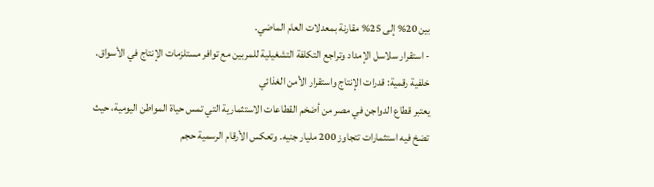بين 20% إلى 25% مقارنة بمعدلات العام الماضي.
- استقرار سلاسل الإمداد وتراجع التكلفة التشغيلية للمربين مع توافر مستلزمات الإنتاج في الأسواق.
خلفية رقمية: قدرات الإنتاج واستقرار الأمن الغذائي
يعتبر قطاع الدواجن في مصر من أضخم القطاعات الاستثمارية التي تمس حياة المواطن اليومية، حيث تضخ فيه استثمارات تتجاوز 200 مليار جنيه. وتعكس الأرقام الرسمية حجم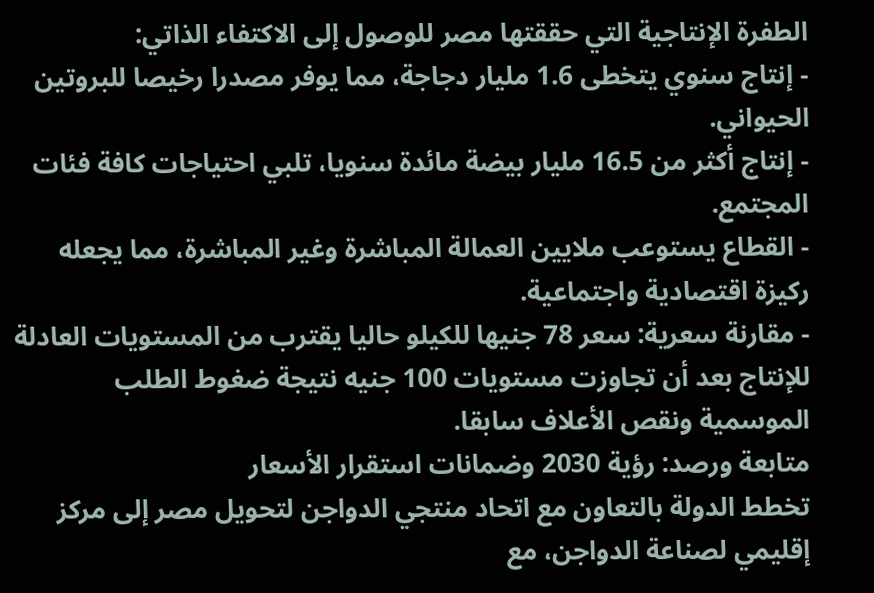الطفرة الإنتاجية التي حققتها مصر للوصول إلى الاكتفاء الذاتي:
- إنتاج سنوي يتخطى 1.6 مليار دجاجة، مما يوفر مصدرا رخيصا للبروتين الحيواني.
- إنتاج أكثر من 16.5 مليار بيضة مائدة سنويا، تلبي احتياجات كافة فئات المجتمع.
- القطاع يستوعب ملايين العمالة المباشرة وغير المباشرة، مما يجعله ركيزة اقتصادية واجتماعية.
- مقارنة سعرية: سعر 78 جنيها للكيلو حاليا يقترب من المستويات العادلة للإنتاج بعد أن تجاوزت مستويات 100 جنيه نتيجة ضغوط الطلب الموسمية ونقص الأعلاف سابقا.
متابعة ورصد: رؤية 2030 وضمانات استقرار الأسعار
تخطط الدولة بالتعاون مع اتحاد منتجي الدواجن لتحويل مصر إلى مركز إقليمي لصناعة الدواجن، مع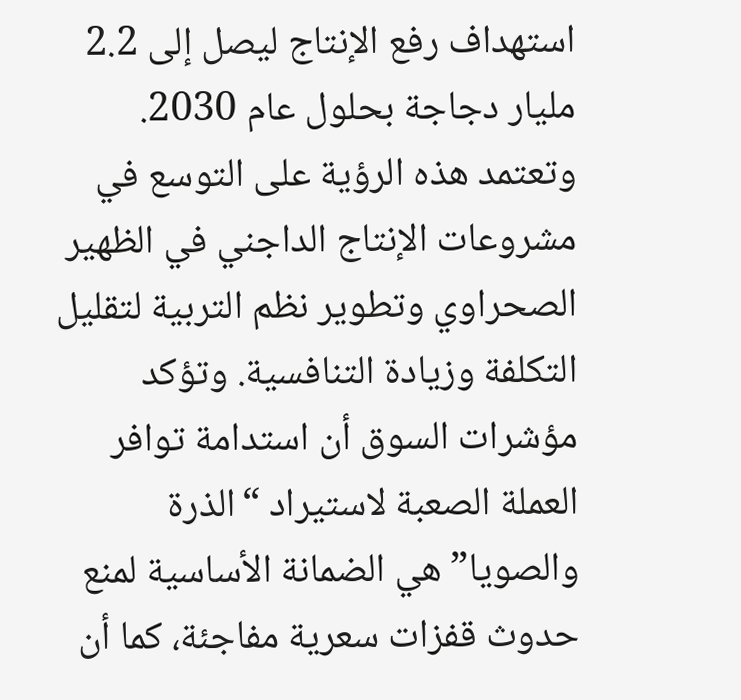استهداف رفع الإنتاج ليصل إلى 2.2 مليار دجاجة بحلول عام 2030. وتعتمد هذه الرؤية على التوسع في مشروعات الإنتاج الداجني في الظهير الصحراوي وتطوير نظم التربية لتقليل التكلفة وزيادة التنافسية. وتؤكد مؤشرات السوق أن استدامة توافر العملة الصعبة لاستيراد “الذرة والصويا” هي الضمانة الأساسية لمنع حدوث قفزات سعرية مفاجئة، كما أن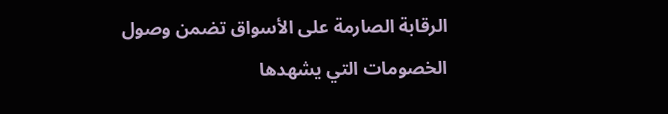الرقابة الصارمة على الأسواق تضمن وصول الخصومات التي يشهدها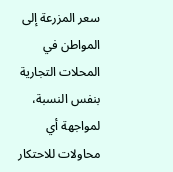سعر المزرعة إلى المواطن في المحلات التجارية بنفس النسبة، لمواجهة أي محاولات للاحتكار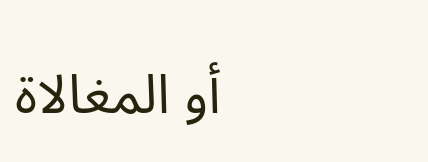أو المغالاة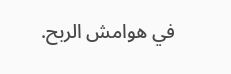في هوامش الربح.